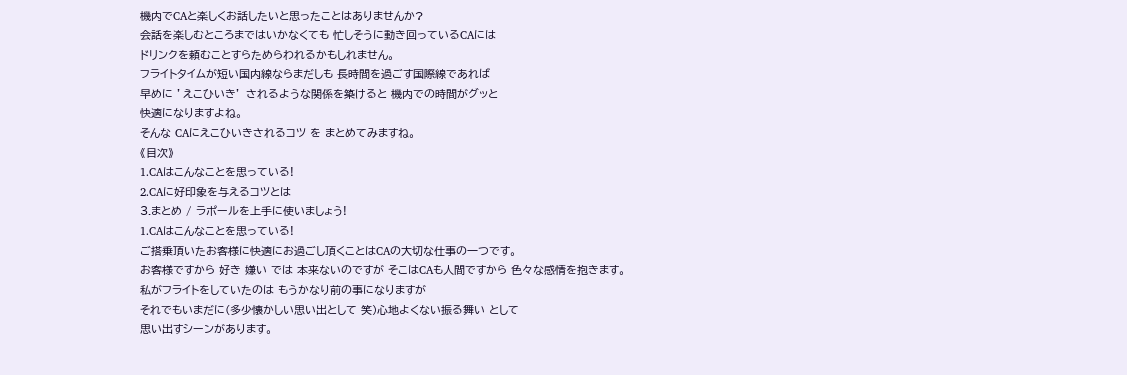機内でCAと楽しくお話したいと思ったことはありませんか?
会話を楽しむところまではいかなくても 忙しそうに動き回っているCAには
ドリンクを頼むことすらためらわれるかもしれません。
フライトタイムが短い国内線ならまだしも 長時間を過ごす国際線であれば
早めに ’えこひいき’ されるような関係を築けると 機内での時間がグッと
快適になりますよね。
そんな CAにえこひいきされるコツ を まとめてみますね。
《目次》
1.CAはこんなことを思っている!
2.CAに好印象を与えるコツとは
3.まとめ / ラポールを上手に使いましょう!
1.CAはこんなことを思っている!
ご搭乗頂いたお客様に快適にお過ごし頂くことはCAの大切な仕事の一つです。
お客様ですから 好き 嫌い では 本来ないのですが そこはCAも人間ですから 色々な感情を抱きます。
私がフライトをしていたのは もうかなり前の事になりますが
それでもいまだに(多少懐かしい思い出として 笑)心地よくない振る舞い として
思い出すシーンがあります。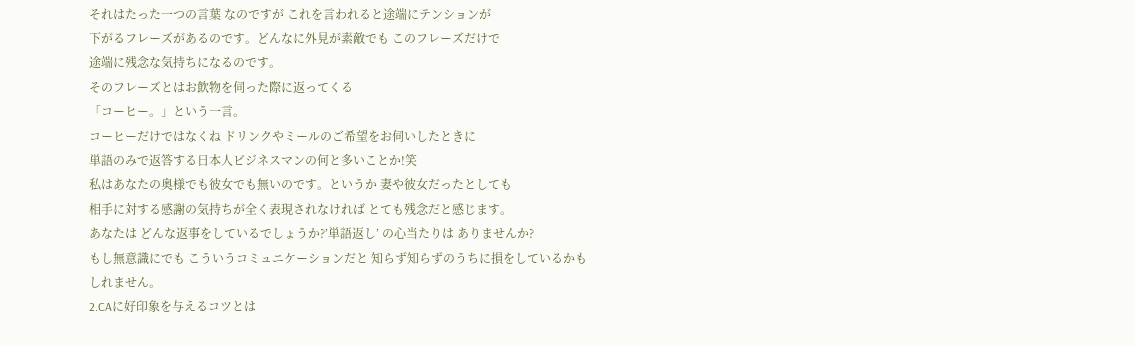それはたった一つの言葉 なのですが これを言われると途端にテンションが
下がるフレーズがあるのです。どんなに外見が素敵でも このフレーズだけで
途端に残念な気持ちになるのです。
そのフレーズとはお飲物を伺った際に返ってくる
「コーヒー。」という一言。
コーヒーだけではなくね ドリンクやミールのご希望をお伺いしたときに
単語のみで返答する日本人ビジネスマンの何と多いことか!笑
私はあなたの奥様でも彼女でも無いのです。というか 妻や彼女だったとしても
相手に対する感謝の気持ちが全く表現されなければ とても残念だと感じます。
あなたは どんな返事をしているでしょうか?’単語返し’ の心当たりは ありませんか?
もし無意識にでも こういうコミュニケーションだと 知らず知らずのうちに損をしているかも
しれません。
2.CAに好印象を与えるコツとは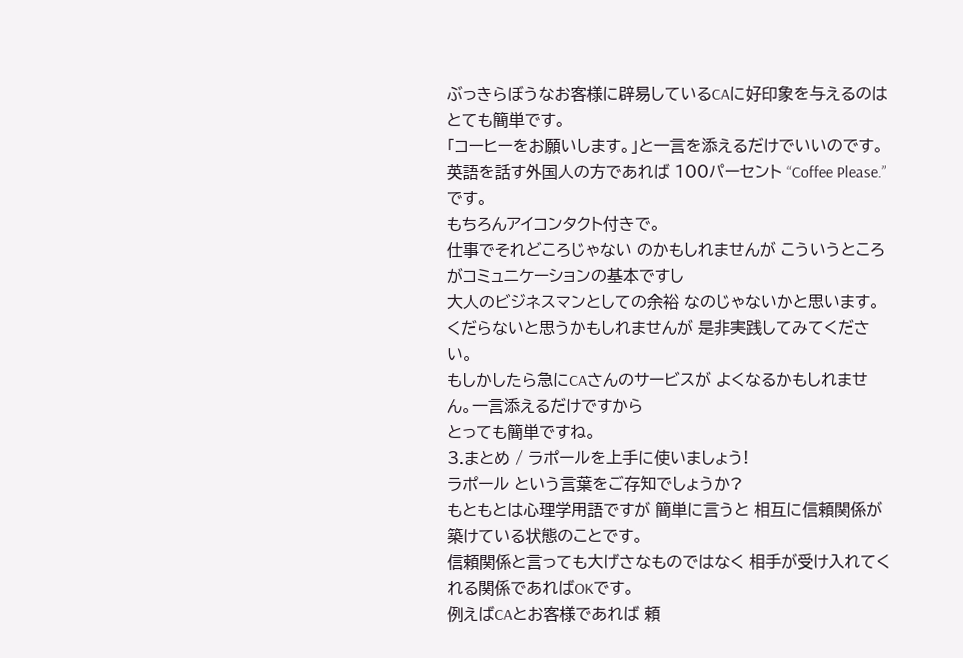ぶっきらぼうなお客様に辟易しているCAに好印象を与えるのはとても簡単です。
「コーヒーをお願いします。」と一言を添えるだけでいいのです。
英語を話す外国人の方であれば 100パーセント “Coffee Please.” です。
もちろんアイコンタクト付きで。
仕事でそれどころじゃない のかもしれませんが こういうところがコミュニケーションの基本ですし
大人のビジネスマンとしての余裕 なのじゃないかと思います。
くだらないと思うかもしれませんが 是非実践してみてください。
もしかしたら急にCAさんのサービスが よくなるかもしれません。一言添えるだけですから
とっても簡単ですね。
3.まとめ / ラポールを上手に使いましょう!
ラポール という言葉をご存知でしょうか?
もともとは心理学用語ですが 簡単に言うと 相互に信頼関係が築けている状態のことです。
信頼関係と言っても大げさなものではなく 相手が受け入れてくれる関係であればOKです。
例えばCAとお客様であれば 頼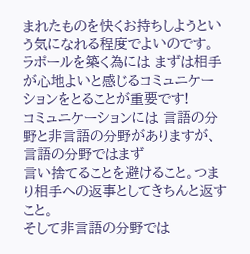まれたものを快くお持ちしようという気になれる程度でよいのです。
ラポールを築く為には まずは相手が心地よいと感じるコミュニケーションをとることが重要です!
コミュニケーションには 言語の分野と非言語の分野がありますが、言語の分野ではまず
言い捨てることを避けること。つまり相手への返事としてきちんと返すこと。
そして非言語の分野では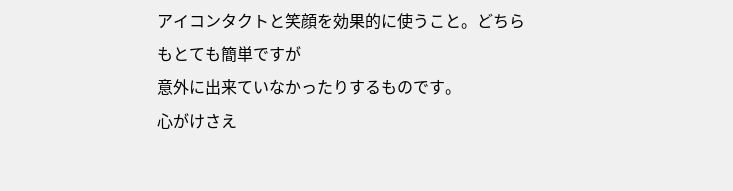アイコンタクトと笑顔を効果的に使うこと。どちらもとても簡単ですが
意外に出来ていなかったりするものです。
心がけさえ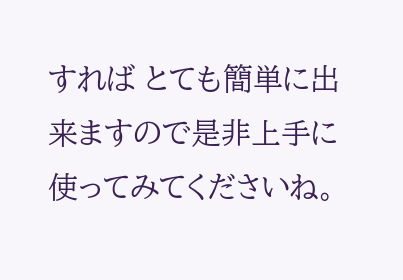すれば とても簡単に出来ますので是非上手に使ってみてくださいね。